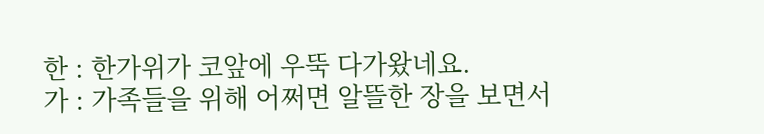한 : 한가위가 코앞에 우뚝 다가왔네요.
가 : 가족들을 위해 어쩌면 알뜰한 장을 보면서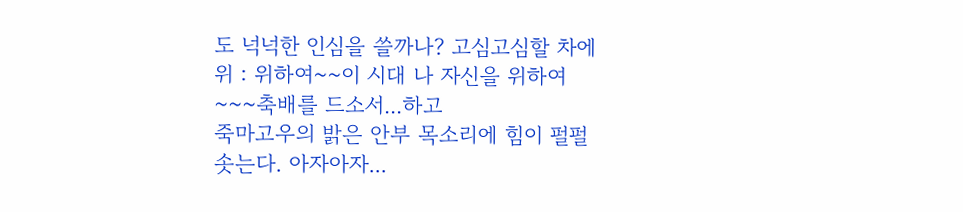도 넉넉한 인심을 쓸까나? 고심고심할 차에
위 : 위하여~~이 시대 나 자신을 위하여~~~축배를 드소서...하고
죽마고우의 밝은 안부 목소리에 힘이 펄펄 솟는다. 아자아자...